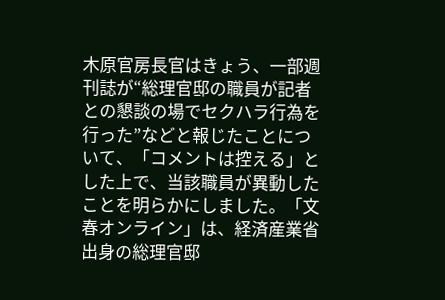木原官房長官はきょう、一部週刊誌が“総理官邸の職員が記者との懇談の場でセクハラ行為を行った”などと報じたことについて、「コメントは控える」とした上で、当該職員が異動したことを明らかにしました。「文春オンライン」は、経済産業省出身の総理官邸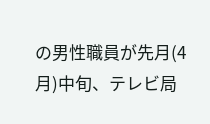の男性職員が先月(4月)中旬、テレビ局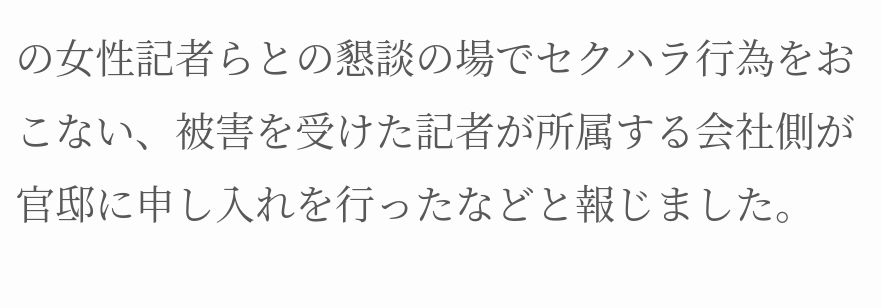の女性記者らとの懇談の場でセクハラ行為をおこない、被害を受けた記者が所属する会社側が官邸に申し入れを行ったなどと報じました。